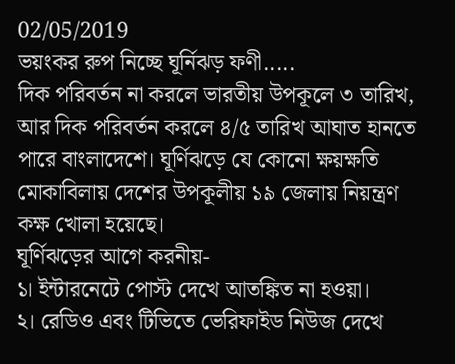02/05/2019
ভয়ংকর রুপ নিচ্ছে ঘূর্নিঝড় ফণী.....
দিক পরিবর্তন না করলে ভারতীয় উপকূলে ৩ তারিখ, আর দিক পরিবর্তন করলে ৪/৫ তারিখ আঘাত হানতে পারে বাংলাদেশে। ঘূর্ণিঝড়ে যে কোনো ক্ষয়ক্ষতি মোকাবিলায় দেশের উপকূলীয় ১৯ জেলায় নিয়ন্ত্রণ কক্ষ খোলা হয়েছে।
ঘূর্ণিঝড়ের আগে করনীয়-
১। ইন্টারনেটে পোস্ট দেখে আতঙ্কিত না হওয়া।
২। রেডিও এবং টিভিতে ভেরিফাইড নিউজ দেখে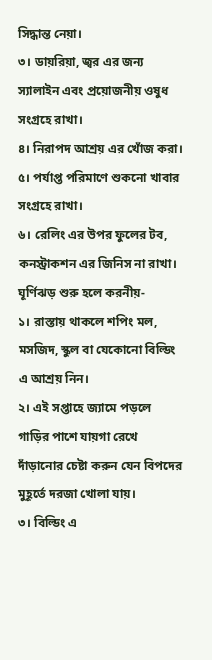সিদ্ধান্ত নেয়া।
৩। ডায়রিয়া, জ্বর এর জন্য স্যালাইন এবং প্রয়োজনীয় ওষুধ সংগ্রহে রাখা।
৪। নিরাপদ আশ্রয় এর খোঁজ করা।
৫। পর্যাপ্ত পরিমাণে শুকনো খাবার সংগ্রহে রাখা।
৬। রেলিং এর উপর ফুলের টব, কনস্ট্রাকশন এর জিনিস না রাখা।
ঘূর্ণিঝড় শুরু হলে করনীয়-
১। রাস্তায় থাকলে শপিং মল, মসজিদ, স্কুল বা যেকোনো বিল্ডিং এ আশ্রয় নিন।
২। এই সপ্তাহে জ্যামে পড়লে গাড়ির পাশে যায়গা রেখে দাঁড়ানোর চেষ্টা করুন যেন বিপদের মুহূর্তে দরজা খোলা যায়।
৩। বিল্ডিং এ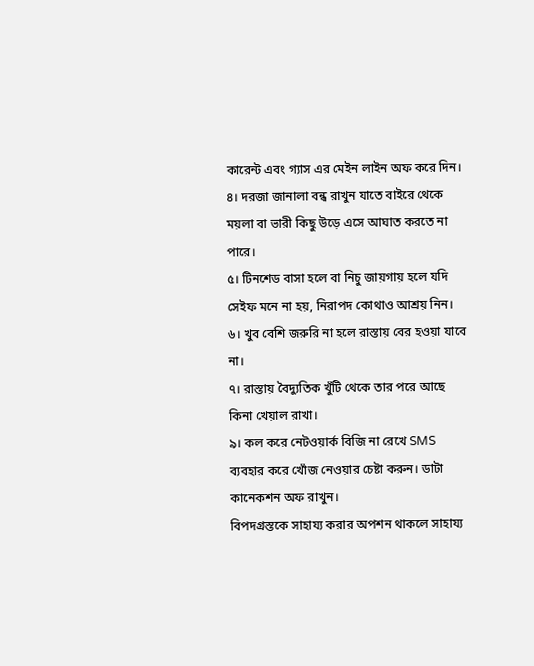কারেন্ট এবং গ্যাস এর মেইন লাইন অফ করে দিন।
৪। দরজা জানালা বন্ধ রাখুন যাতে বাইরে থেকে ময়লা বা ভারী কিছু উড়ে এসে আঘাত করতে না পারে।
৫। টিনশেড বাসা হলে বা নিচু জায়গায় হলে যদি সেইফ মনে না হয়, নিরাপদ কোথাও আশ্রয় নিন।
৬। খুব বেশি জরুরি না হলে রাস্তায় বের হওয়া যাবে না।
৭। রাস্তায় বৈদ্যুতিক খুঁটি থেকে তার পরে আছে কিনা খেয়াল রাখা।
৯। কল করে নেটওয়ার্ক বিজি না রেখে SMS ব্যবহার করে খোঁজ নেওয়ার চেষ্টা করুন। ডাটা কানেকশন অফ রাখুন।
বিপদগ্রস্তকে সাহায্য করার অপশন থাকলে সাহায্য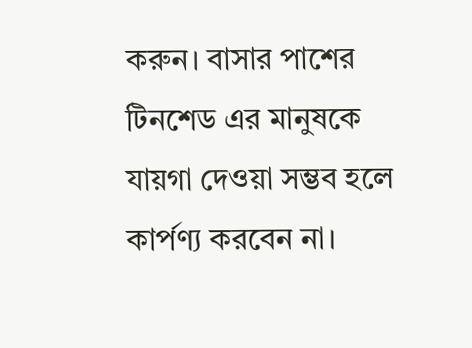করুন। বাসার পাশের টিনশেড এর মানুষকে যায়গা দেওয়া সম্ভব হলে কার্পণ্য করবেন না।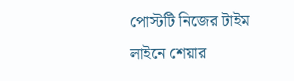পোস্টটি নিজের টাইম লাইনে শেয়ার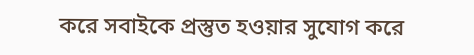করে সবাইকে প্রস্তুত হওয়ার সুযোগ করে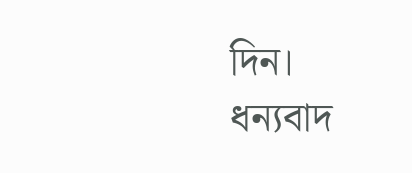দিন।
ধন্যবাদ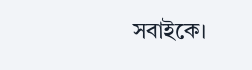সবাইকে।